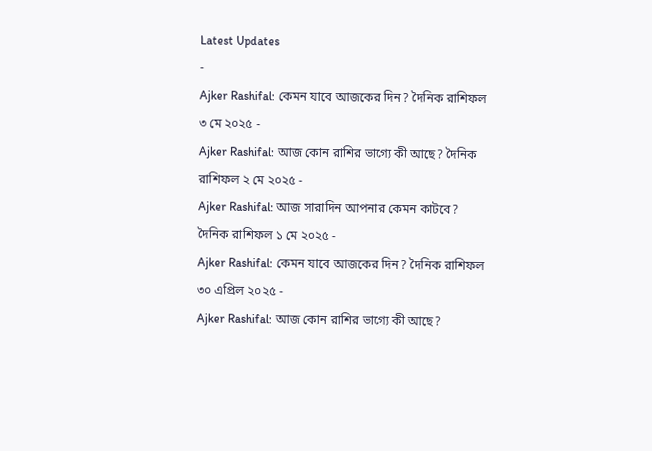Latest Updates
-
Ajker Rashifal: কেমন যাবে আজকের দিন? দৈনিক রাশিফল ৩ মে ২০২৫ -
Ajker Rashifal: আজ কোন রাশির ভাগ্যে কী আছে? দৈনিক রাশিফল ২ মে ২০২৫ -
Ajker Rashifal: আজ সারাদিন আপনার কেমন কাটবে? দৈনিক রাশিফল ১ মে ২০২৫ -
Ajker Rashifal: কেমন যাবে আজকের দিন? দৈনিক রাশিফল ৩০ এপ্রিল ২০২৫ -
Ajker Rashifal: আজ কোন রাশির ভাগ্যে কী আছে?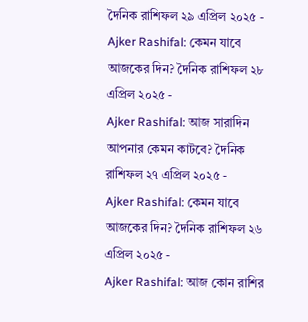দৈনিক রাশিফল ২৯ এপ্রিল ২০২৫ -
Ajker Rashifal: কেমন যাবে আজকের দিন? দৈনিক রাশিফল ২৮ এপ্রিল ২০২৫ -
Ajker Rashifal: আজ সারাদিন আপনার কেমন কাটবে? দৈনিক রাশিফল ২৭ এপ্রিল ২০২৫ -
Ajker Rashifal: কেমন যাবে আজকের দিন? দৈনিক রাশিফল ২৬ এপ্রিল ২০২৫ -
Ajker Rashifal: আজ কোন রাশির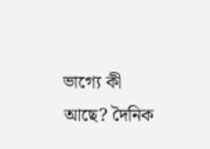ভাগ্যে কী আছে? দৈনিক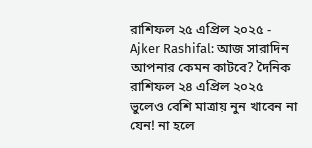রাশিফল ২৫ এপ্রিল ২০২৫ -
Ajker Rashifal: আজ সারাদিন আপনার কেমন কাটবে? দৈনিক রাশিফল ২৪ এপ্রিল ২০২৫
ভুলেও বেশি মাত্রায় নুন খাবেন না যেন! না হলে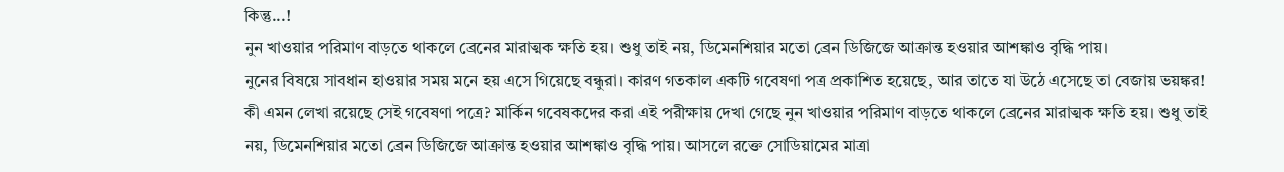কিন্তু...!
নুন খাওয়ার পরিমাণ বাড়তে থাকলে ব্রেনের মারাত্মক ক্ষতি হয়। শুধু তাই নয়, ডিমেনশিয়ার মতো ব্রেন ডিজিজে আক্রান্ত হওয়ার আশঙ্কাও বৃদ্ধি পায়।
নুনের বিষয়ে সাবধান হাওয়ার সময় মনে হয় এসে গিয়েছে বন্ধুরা। কারণ গতকাল একটি গবেষণা পত্র প্রকাশিত হয়েছে, আর তাতে যা উঠে এসেছে তা বেজায় ভয়ঙ্কর!
কী এমন লেখা রয়েছে সেই গবেষণা পত্রে? মার্কিন গবেষকদের করা এই পরীক্ষায় দেখা গেছে নুন খাওয়ার পরিমাণ বাড়তে থাকলে ব্রেনের মারাত্মক ক্ষতি হয়। শুধু তাই নয়, ডিমেনশিয়ার মতো ব্রেন ডিজিজে আক্রান্ত হওয়ার আশঙ্কাও বৃদ্ধি পায়। আসলে রক্তে সোডিয়ামের মাত্রা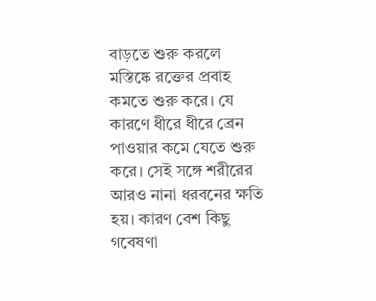বাড়তে শুরু করলে মস্তিষ্কে রক্তের প্রবাহ কমতে শুরু করে। যে কারণে ধীরে ধীরে ব্রেন পাওয়ার কমে যেতে শুরু করে। সেই সঙ্গে শরীরের আরও নানা ধরবনের ক্ষতি হয়। কারণ বেশ কিছু গবেষণা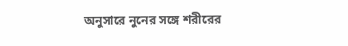অনুসারে নুনের সঙ্গে শরীরের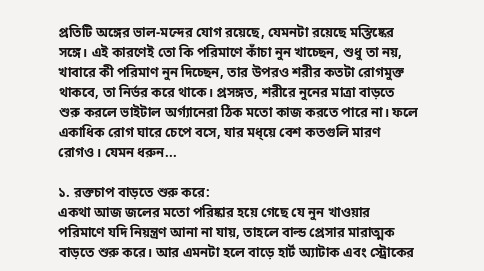প্রতিটি অঙ্গের ভাল-মন্দের যোগ রয়েছে, যেমনটা রয়েছে মস্তিষ্কের সঙ্গে। এই কারণেই তো কি পরিমাণে কাঁচা নুন খাচ্ছেন, শুধু তা নয়, খাবারে কী পরিমাণ নুন দিচ্ছেন, তার উপরও শরীর কতটা রোগমুক্ত থাকবে, তা নির্ভর করে থাকে। প্রসঙ্গত, শরীরে নুনের মাত্রা বাড়তে শুরু করলে ভাইটাল অর্গ্যানেরা ঠিক মতো কাজ করতে পারে না। ফলে একাধিক রোগ ঘারে চেপে বসে, যার মধ্য়ে বেশ কতগুলি মারণ রোগও। যেমন ধরুন...

১. রক্তচাপ বাড়তে শুরু করে:
একথা আজ জলের মতো পরিষ্কার হয়ে গেছে যে নুন খাওয়ার পরিমাণে যদি নিয়ন্ত্রণ আনা না যায়, তাহলে বাল্ড প্রেসার মারাত্মক বাড়তে শুরু করে। আর এমনটা হলে বাড়ে হার্ট অ্যাটাক এবং স্ট্রোকের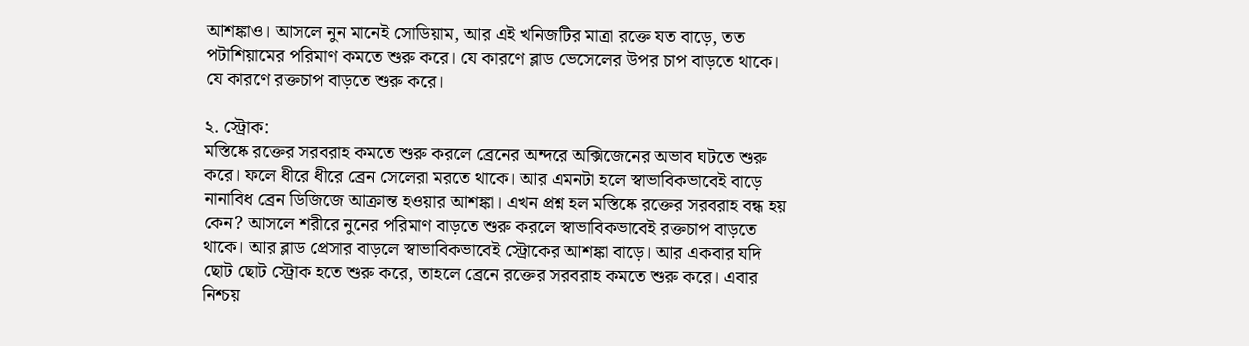আশঙ্কাও। আসলে নুন মানেই সোডিয়াম, আর এই খনিজটির মাত্রা রক্তে যত বাড়ে, তত পটাশিয়ামের পরিমাণ কমতে শুরু করে। যে কারণে ব্লাড ভেসেলের উপর চাপ বাড়তে থাকে। যে কারণে রক্তচাপ বাড়তে শুরু করে।

২. স্ট্রোক:
মস্তিষ্কে রক্তের সরবরাহ কমতে শুরু করলে ব্রেনের অন্দরে অক্সিজেনের অভাব ঘটতে শুরু করে। ফলে ধীরে ধীরে ব্রেন সেলেরা মরতে থাকে। আর এমনটা হলে স্বাভাবিকভাবেই বাড়ে নানাবিধ ব্রেন ডিজিজে আক্রান্ত হওয়ার আশঙ্কা। এখন প্রশ্ন হল মস্তিষ্কে রক্তের সরবরাহ বন্ধ হয় কেন? আসলে শরীরে নুনের পরিমাণ বাড়তে শুরু করলে স্বাভাবিকভাবেই রক্তচাপ বাড়তে থাকে। আর ব্লাড প্রেসার বাড়লে স্বাভাবিকভাবেই স্ট্রোকের আশঙ্কা বাড়ে। আর একবার যদি ছোট ছোট স্ট্রোক হতে শুরু করে, তাহলে ব্রেনে রক্তের সরবরাহ কমতে শুরু করে। এবার নিশ্চয়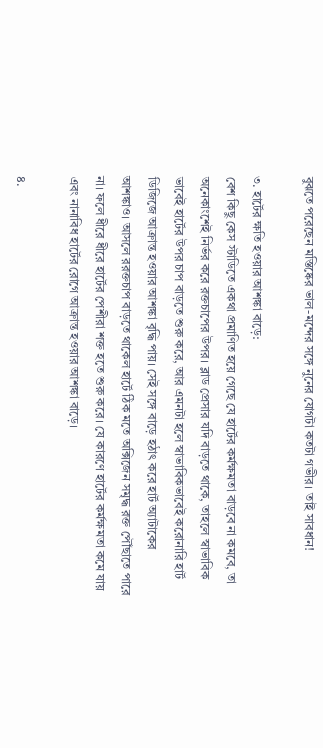বুঝতে পরেছেন মস্তিষ্কের ভাল-মন্দের সঙ্গে নুনের যোগটা কতটা গভীর। তাই সাবধান!

৩. হার্টের ক্ষতি হওয়ার আশঙ্কা বাড়ে:
বেশ কিছু কেস স্টাডিতে একথা প্রমাণিত হয়ে গেছে যে হার্টের কর্মক্ষমতা বাড়বে না কমবে, তা অনেকাংশেই নির্ভর করে রক্তচাপের উপর। ব্লাড প্রেসার যদি বাড়তে থাকে, তাহলে স্বাভাবিক ভাবেই হার্টের উপর চাপ বাড়তে শুরু করে, আর এমনটা হলে স্বাভাবিকভাবেই করোনারি হার্ট ডিজিজে আক্রান্ত হওয়ার আশঙ্কা বৃদ্ধি পায়। সেই সঙ্গে বাড়ে হঠাৎ করে হার্ট অ্যাটাকের আশঙ্কাও। আসলে ররক্তচাপ বাড়তে থাকেল হার্টে ঠিক মতে অক্সিজেন সমৃদ্ধ রক্ত পৌঁছাতে পারে না। ফলে ধীরে ধীরে হার্টের পেশীরা শক্ত হতে শুরু করে। যে কারণে হার্টের কর্মক্ষমতা কমে যায় এবং নানাবিধ হার্টের রোগে আক্রান্ত হওয়ার আশঙ্কা বাড়ে।

৪.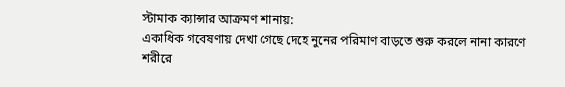স্টামাক ক্যান্সার আক্রমণ শানায়:
একাধিক গবেষণায় দেখা গেছে দেহে নুনের পরিমাণ বাড়তে শুরু করলে নানা কারণে শরীরে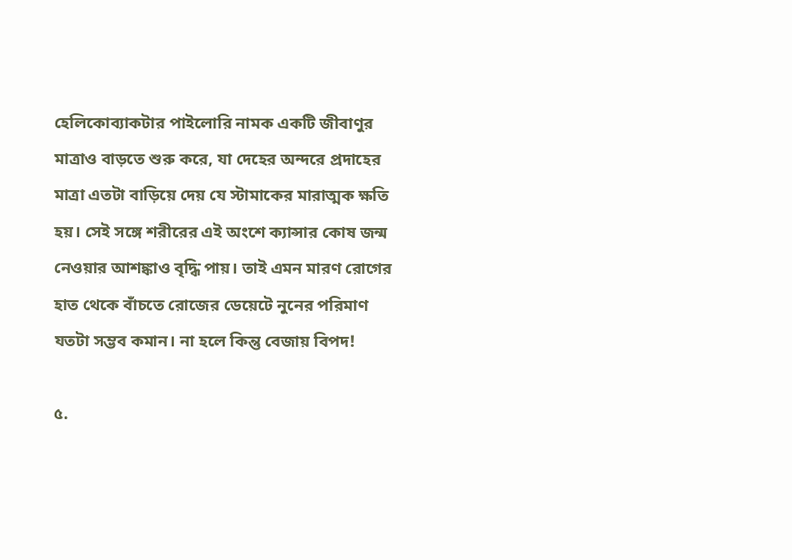হেলিকোব্যাকটার পাইলোরি নামক একটি জীবাণুর মাত্রাও বাড়তে শুরু করে, যা দেহের অন্দরে প্রদাহের মাত্রা এতটা বাড়িয়ে দেয় যে স্টামাকের মারাত্মক ক্ষতি হয়। সেই সঙ্গে শরীরের এই অংশে ক্যান্সার কোষ জন্ম নেওয়ার আশঙ্কাও বৃদ্ধি পায়। তাই এমন মারণ রোগের হাত থেকে বাঁচতে রোজের ডেয়েটে নুনের পরিমাণ যতটা সম্ভব কমান। না হলে কিন্তু বেজায় বিপদ!

৫.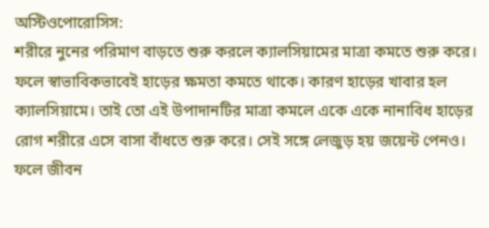অস্টিওপোরোসিস:
শরীরে নুনের পরিমাণ বাড়তে শুরু করলে ক্যালসিয়ামের মাত্রা কমতে শুরু করে। ফলে স্বাভাবিকভাবেই হাড়ের ক্ষমতা কমতে থাকে। কারণ হাড়ের খাবার হল ক্যালসিয়ামে। তাই তো এই উপাদানটির মাত্রা কমলে একে একে নানাবিধ হাড়ের রোগ শরীরে এসে বাসা বাঁধতে শুরু করে। সেই সঙ্গে লেজুড় হয় জয়েন্ট পেনও। ফলে জীবন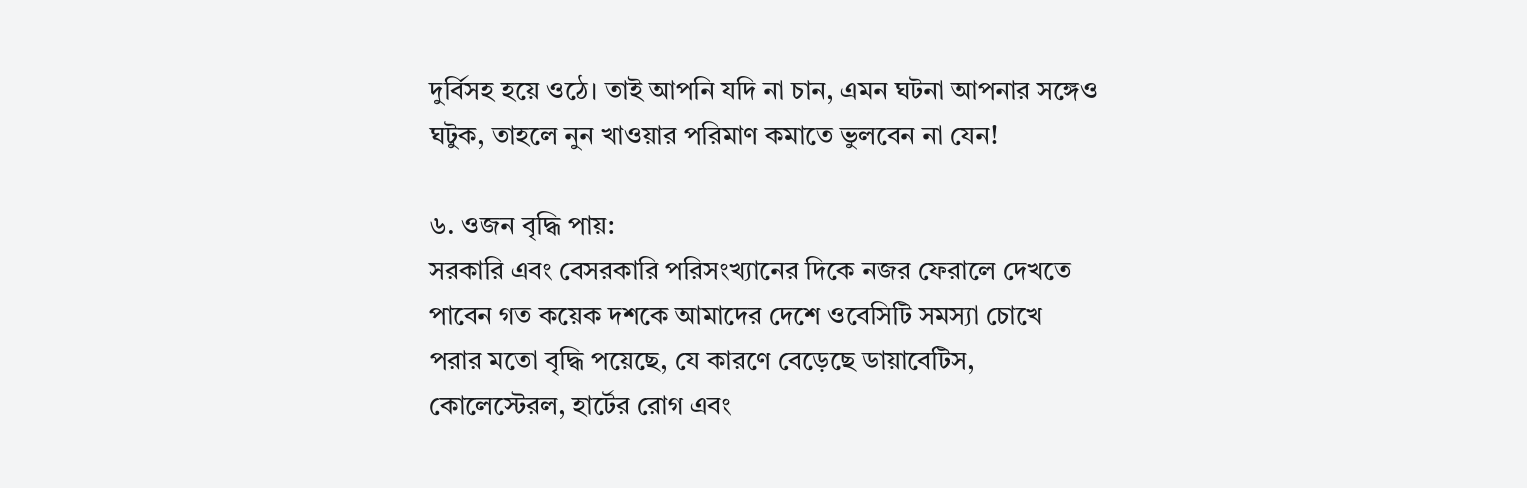দুর্বিসহ হয়ে ওঠে। তাই আপনি যদি না চান, এমন ঘটনা আপনার সঙ্গেও ঘটুক, তাহলে নুন খাওয়ার পরিমাণ কমাতে ভুলবেন না যেন!

৬. ওজন বৃদ্ধি পায়:
সরকারি এবং বেসরকারি পরিসংখ্যানের দিকে নজর ফেরালে দেখতে পাবেন গত কয়েক দশকে আমাদের দেশে ওবেসিটি সমস্যা চোখে পরার মতো বৃদ্ধি পয়েছে, যে কারণে বেড়েছে ডায়াবেটিস, কোলেস্টেরল, হার্টের রোগ এবং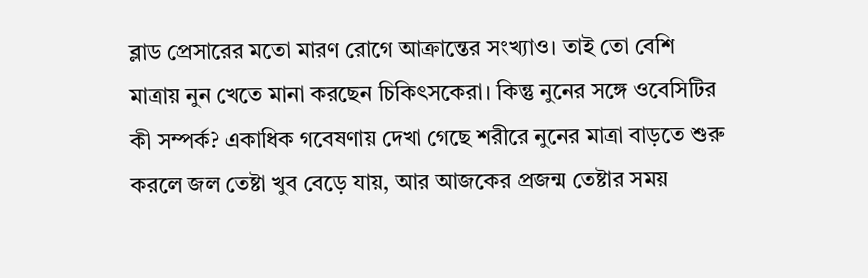ব্লাড প্রেসারের মতো মারণ রোগে আক্রান্তের সংখ্যাও। তাই তো বেশি মাত্রায় নুন খেতে মানা করছেন চিকিৎসকেরা। কিন্তু নুনের সঙ্গে ওবেসিটির কী সম্পর্ক? একাধিক গবেষণায় দেখা গেছে শরীরে নুনের মাত্রা বাড়তে শুরু করলে জল তেষ্টা খুব বেড়ে যায়, আর আজকের প্রজন্ম তেষ্টার সময়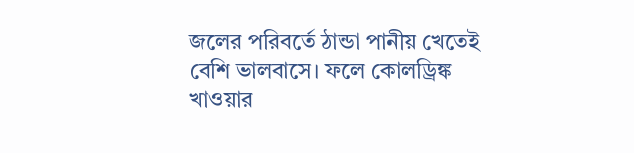জলের পরিবর্তে ঠান্ডা পানীয় খেতেই বেশি ভালবাসে। ফলে কোলড্রিঙ্ক খাওয়ার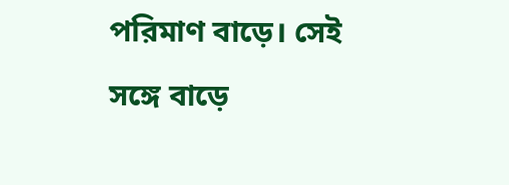পরিমাণ বাড়ে। সেই সঙ্গে বাড়ে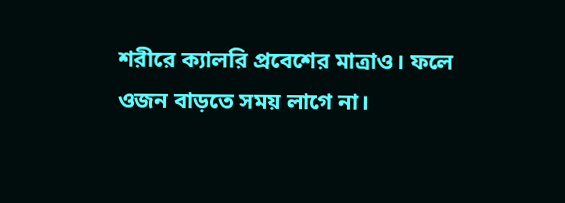শরীরে ক্যালরি প্রবেশের মাত্রাও। ফলে ওজন বাড়তে সময় লাগে না।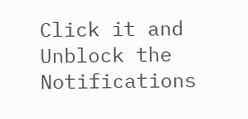Click it and Unblock the Notifications